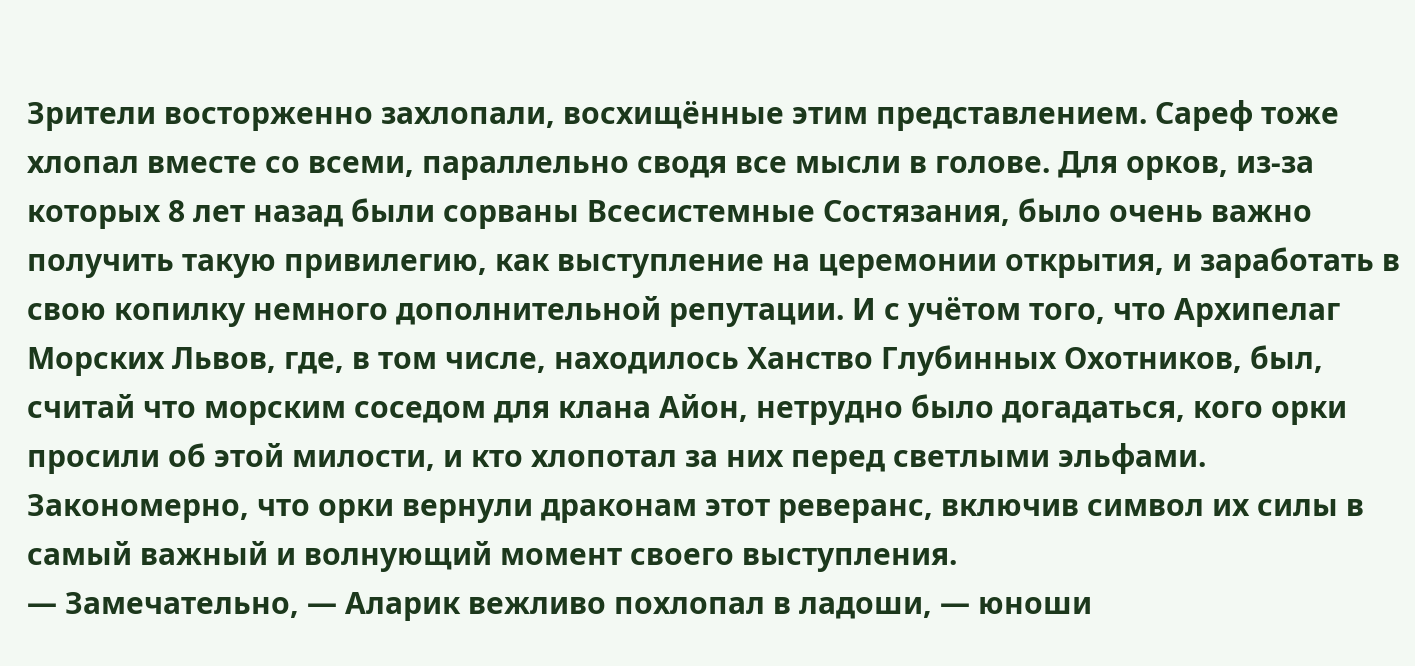Зрители восторженно захлопали, восхищённые этим представлением. Сареф тоже хлопал вместе со всеми, параллельно сводя все мысли в голове. Для орков, из-за которых 8 лет назад были сорваны Всесистемные Состязания, было очень важно получить такую привилегию, как выступление на церемонии открытия, и заработать в свою копилку немного дополнительной репутации. И с учётом того, что Архипелаг Морских Львов, где, в том числе, находилось Ханство Глубинных Охотников, был, считай что морским соседом для клана Айон, нетрудно было догадаться, кого орки просили об этой милости, и кто хлопотал за них перед светлыми эльфами. Закономерно, что орки вернули драконам этот реверанс, включив символ их силы в самый важный и волнующий момент своего выступления.
— Замечательно, — Аларик вежливо похлопал в ладоши, — юноши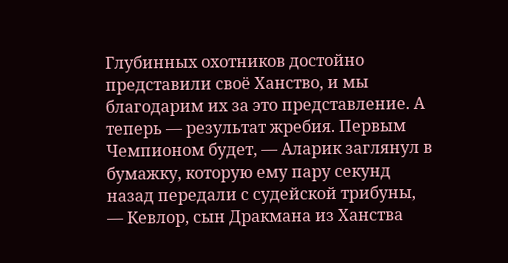Глубинных охотников достойно представили своё Ханство, и мы благодарим их за это представление. А теперь — результат жребия. Первым Чемпионом будет, — Аларик заглянул в бумажку, которую ему пару секунд назад передали с судейской трибуны, — Кевлор, сын Дракмана из Ханства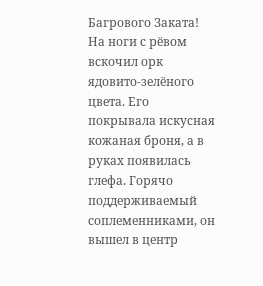Багрового Заката!
На ноги с рёвом вскочил орк ядовито-зелёного цвета. Его покрывала искусная кожаная броня, а в руках появилась глефа. Горячо поддерживаемый соплеменниками, он вышел в центр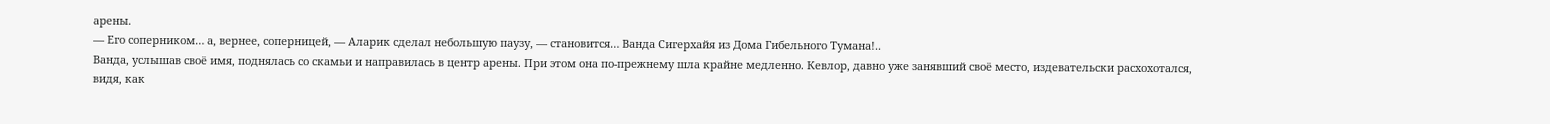арены.
— Его соперником… а, вернее, соперницей, — Аларик сделал небольшую паузу, — становится… Ванда Сигерхайя из Дома Гибельного Тумана!..
Ванда, услышав своё имя, поднялась со скамьи и направилась в центр арены. При этом она по-прежнему шла крайне медленно. Кевлор, давно уже занявший своё место, издевательски расхохотался, видя, как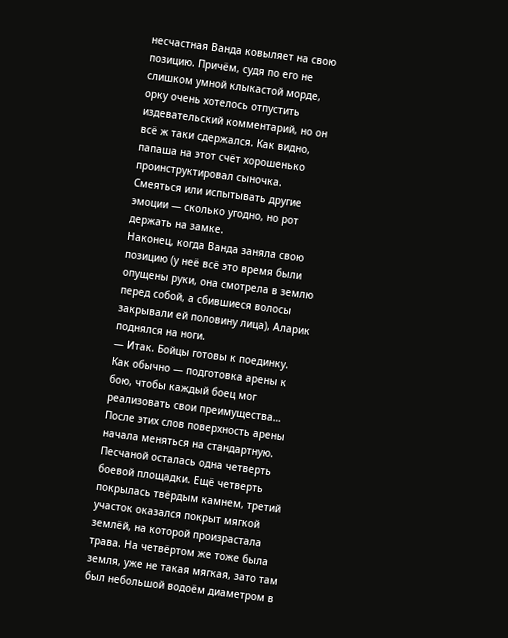несчастная Ванда ковыляет на свою позицию. Причём, судя по его не слишком умной клыкастой морде, орку очень хотелось отпустить издевательский комментарий, но он всё ж таки сдержался. Как видно, папаша на этот счёт хорошенько проинструктировал сыночка. Смеяться или испытывать другие эмоции — сколько угодно, но рот держать на замке.
Наконец, когда Ванда заняла свою позицию (у неё всё это время были опущены руки, она смотрела в землю перед собой, а сбившиеся волосы закрывали ей половину лица), Аларик поднялся на ноги.
— Итак. Бойцы готовы к поединку. Как обычно — подготовка арены к бою, чтобы каждый боец мог реализовать свои преимущества…
После этих слов поверхность арены начала меняться на стандартную. Песчаной осталась одна четверть боевой площадки. Ещё четверть покрылась твёрдым камнем, третий участок оказался покрыт мягкой землёй, на которой произрастала трава. На четвёртом же тоже была земля, уже не такая мягкая, зато там был небольшой водоём диаметром в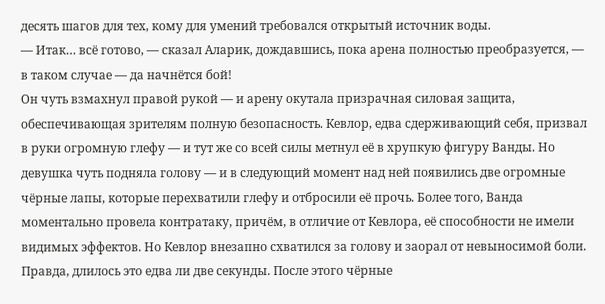десять шагов для тех, кому для умений требовался открытый источник воды.
— Итак… всё готово, — сказал Аларик, дождавшись, пока арена полностью преобразуется, — в таком случае — да начнётся бой!
Он чуть взмахнул правой рукой — и арену окутала призрачная силовая защита, обеспечивающая зрителям полную безопасность. Кевлор, едва сдерживающий себя, призвал в руки огромную глефу — и тут же со всей силы метнул её в хрупкую фигуру Ванды. Но девушка чуть подняла голову — и в следующий момент над ней появились две огромные чёрные лапы, которые перехватили глефу и отбросили её прочь. Более того, Ванда моментально провела контратаку, причём, в отличие от Кевлора, её способности не имели видимых эффектов. Но Кевлор внезапно схватился за голову и заорал от невыносимой боли. Правда, длилось это едва ли две секунды. После этого чёрные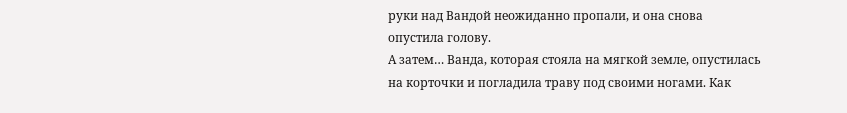руки над Вандой неожиданно пропали, и она снова опустила голову.
А затем… Ванда, которая стояла на мягкой земле, опустилась на корточки и погладила траву под своими ногами. Как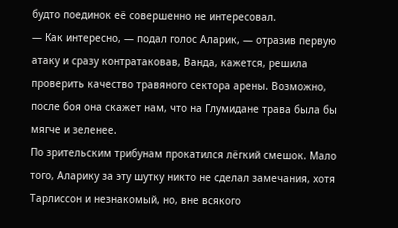будто поединок её совершенно не интересовал.
— Как интересно, — подал голос Аларик, — отразив первую атаку и сразу контратаковав, Ванда, кажется, решила проверить качество травяного сектора арены. Возможно, после боя она скажет нам, что на Глумидане трава была бы мягче и зеленее.
По зрительским трибунам прокатился лёгкий смешок. Мало того, Аларику за эту шутку никто не сделал замечания, хотя Тарлиссон и незнакомый, но, вне всякого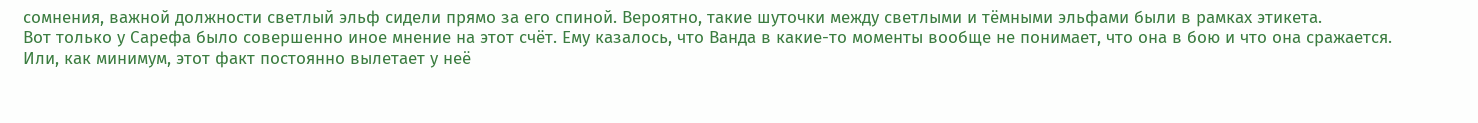сомнения, важной должности светлый эльф сидели прямо за его спиной. Вероятно, такие шуточки между светлыми и тёмными эльфами были в рамках этикета.
Вот только у Сарефа было совершенно иное мнение на этот счёт. Ему казалось, что Ванда в какие-то моменты вообще не понимает, что она в бою и что она сражается. Или, как минимум, этот факт постоянно вылетает у неё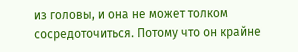из головы, и она не может толком сосредоточиться. Потому что он крайне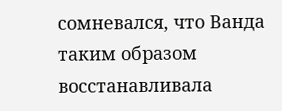сомневался, что Ванда таким образом восстанавливала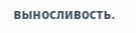выносливость.